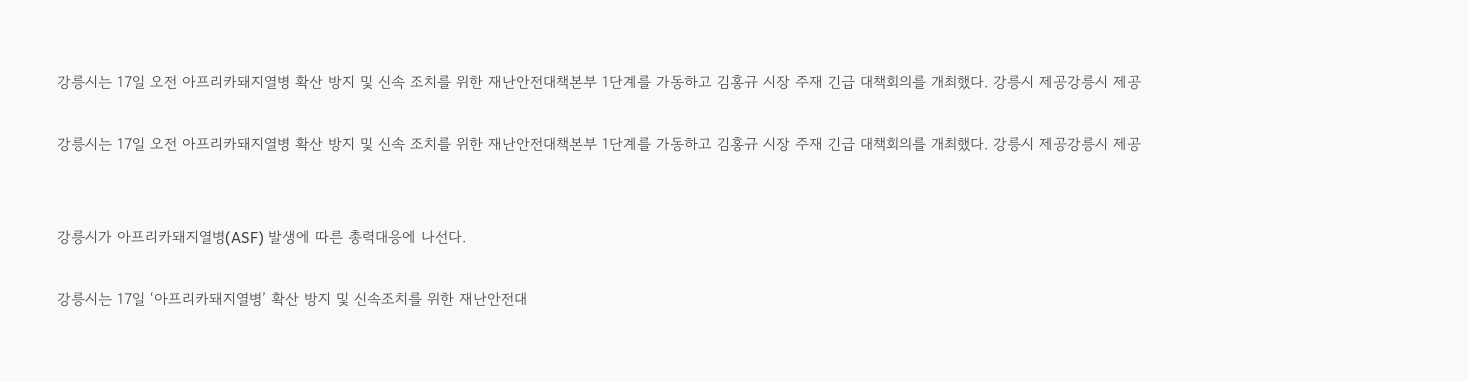강릉시는 17일 오전 아프리카돼지열병 확산 방지 및 신속 조치를 위한 재난안전대책본부 1단계를 가동하고 김홍규 시장 주재 긴급 대책회의를 개최했다. 강릉시 제공강릉시 제공

강릉시는 17일 오전 아프리카돼지열병 확산 방지 및 신속 조치를 위한 재난안전대책본부 1단계를 가동하고 김홍규 시장 주재 긴급 대책회의를 개최했다. 강릉시 제공강릉시 제공


강릉시가 아프리카돼지열병(ASF) 발생에 따른 총력대응에 나선다.

강릉시는 17일 ‘아프리카돼지열병’ 확산 방지 및 신속조치를 위한 재난안전대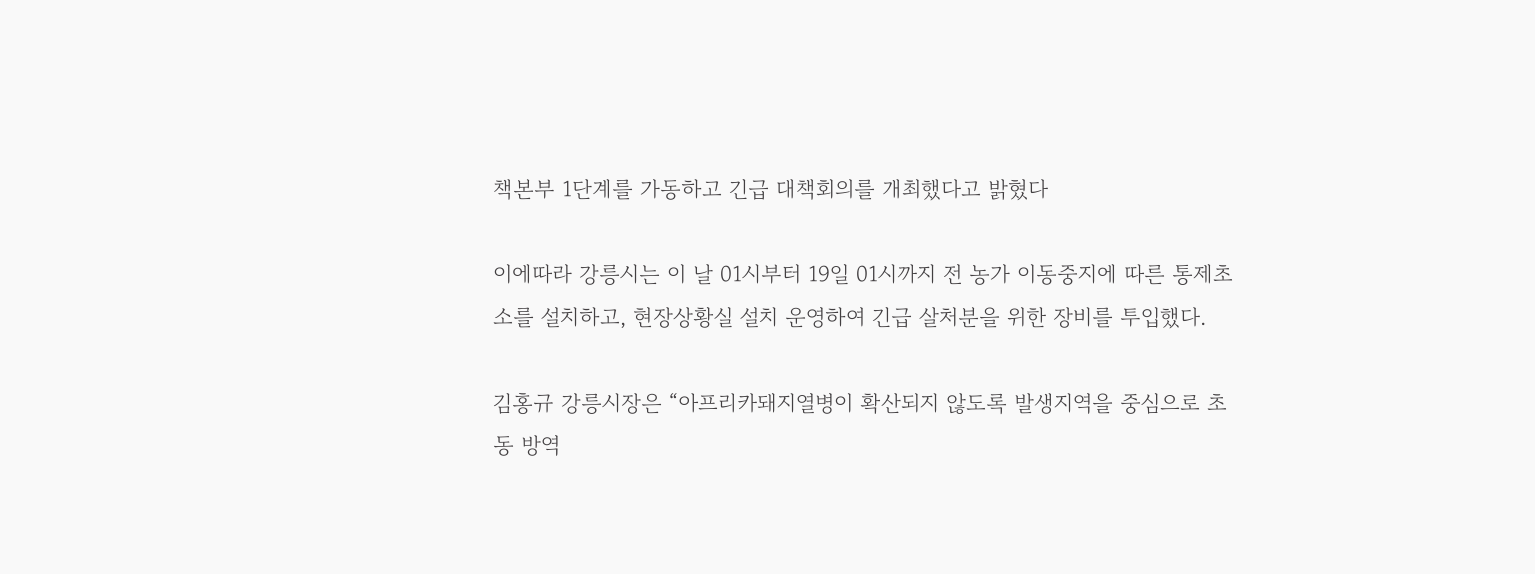책본부 1단계를 가동하고 긴급 대책회의를 개최했다고 밝혔다

이에따라 강릉시는 이 날 01시부터 19일 01시까지 전 농가 이동중지에 따른 통제초소를 설치하고, 현장상황실 설치 운영하여 긴급 살처분을 위한 장비를 투입했다.

김홍규 강릉시장은 “아프리카돼지열병이 확산되지 않도록 발생지역을 중심으로 초동 방역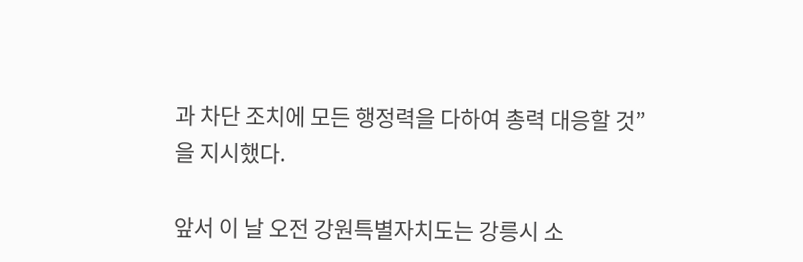과 차단 조치에 모든 행정력을 다하여 총력 대응할 것”을 지시했다.

앞서 이 날 오전 강원특별자치도는 강릉시 소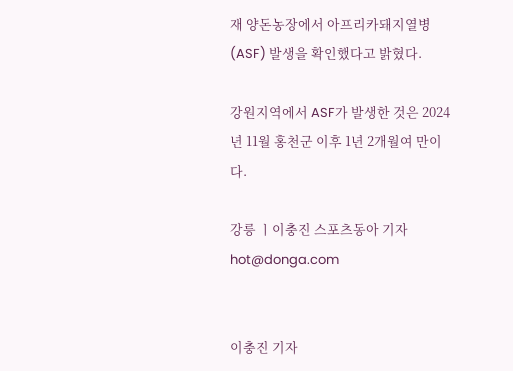재 양돈농장에서 아프리카돼지열병(ASF) 발생을 확인했다고 밝혔다.

강원지역에서 ASF가 발생한 것은 2024년 11월 홍천군 이후 1년 2개월여 만이다.

강릉 ㅣ이충진 스포츠동아 기자 hot@donga.com


이충진 기자